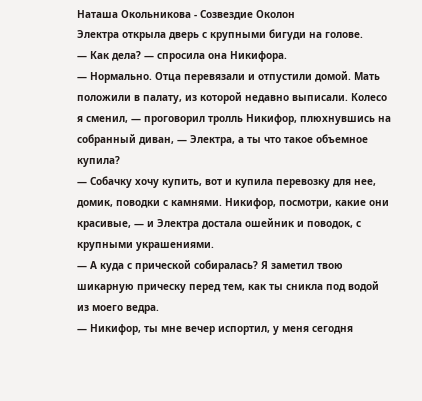Наташа Окольникова - Созвездие Околон
Электра открыла дверь с крупными бигуди на голове.
— Как дела? — спросила она Никифора.
— Нормально. Отца перевязали и отпустили домой. Мать положили в палату, из которой недавно выписали. Колесо я сменил, — проговорил тролль Никифор, плюхнувшись на собранный диван, — Электра, а ты что такое объемное купила?
— Собачку хочу купить, вот и купила перевозку для нее, домик, поводки с камнями. Никифор, посмотри, какие они красивые, — и Электра достала ошейник и поводок, с крупными украшениями.
— А куда с прической собиралась? Я заметил твою шикарную прическу перед тем, как ты сникла под водой из моего ведра.
— Никифор, ты мне вечер испортил, у меня сегодня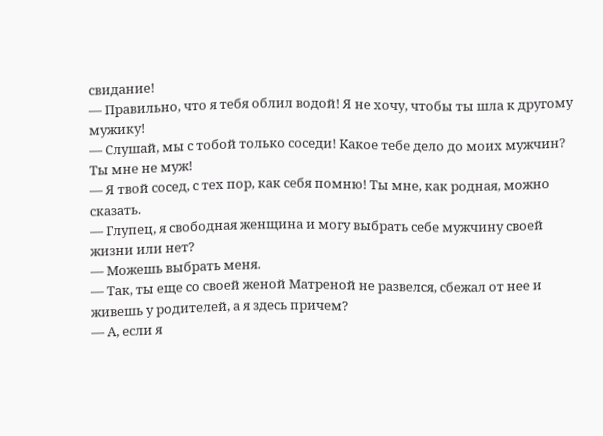свидание!
— Правильно, что я тебя облил водой! Я не хочу, чтобы ты шла к другому мужику!
— Слушай, мы с тобой только соседи! Какое тебе дело до моих мужчин? Ты мне не муж!
— Я твой сосед, с тех пор, как себя помню! Ты мне, как родная, можно сказать.
— Глупец, я свободная женщина и могу выбрать себе мужчину своей жизни или нет?
— Можешь выбрать меня.
— Так, ты еще со своей женой Матреной не развелся, сбежал от нее и живешь у родителей, а я здесь причем?
— А, если я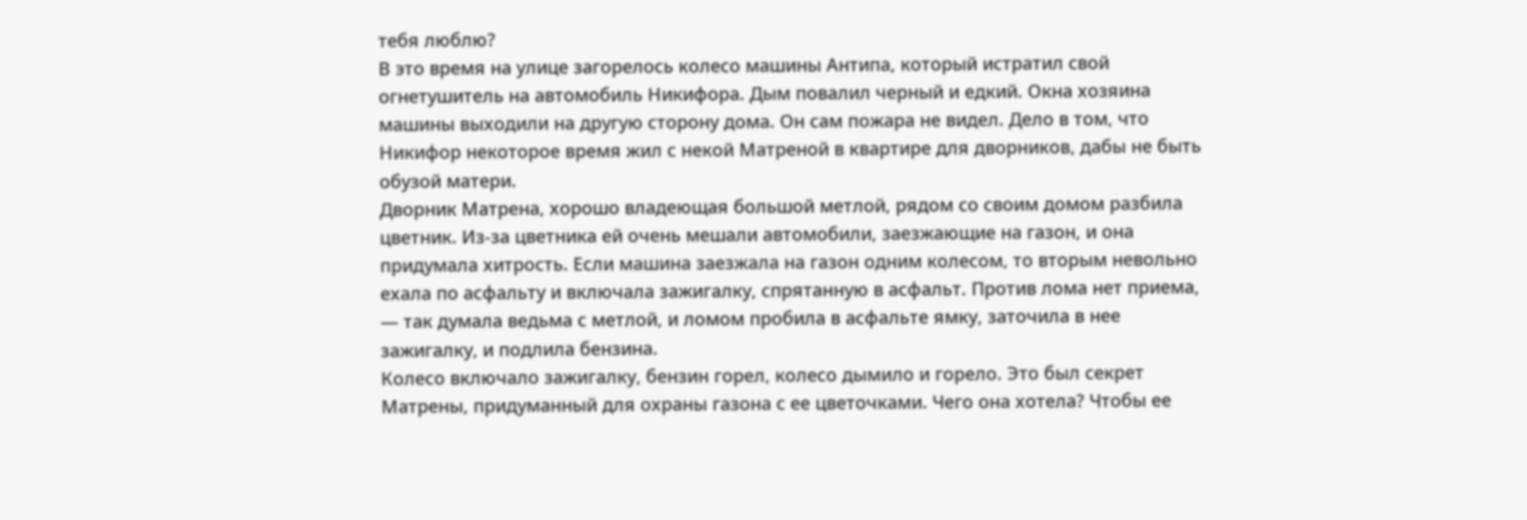тебя люблю?
В это время на улице загорелось колесо машины Антипа, который истратил свой огнетушитель на автомобиль Никифора. Дым повалил черный и едкий. Окна хозяина машины выходили на другую сторону дома. Он сам пожара не видел. Дело в том, что Никифор некоторое время жил с некой Матреной в квартире для дворников, дабы не быть обузой матери.
Дворник Матрена, хорошо владеющая большой метлой, рядом со своим домом разбила цветник. Из-за цветника ей очень мешали автомобили, заезжающие на газон, и она придумала хитрость. Если машина заезжала на газон одним колесом, то вторым невольно ехала по асфальту и включала зажигалку, спрятанную в асфальт. Против лома нет приема, — так думала ведьма с метлой, и ломом пробила в асфальте ямку, заточила в нее зажигалку, и подлила бензина.
Колесо включало зажигалку, бензин горел, колесо дымило и горело. Это был секрет Матрены, придуманный для охраны газона с ее цветочками. Чего она хотела? Чтобы ее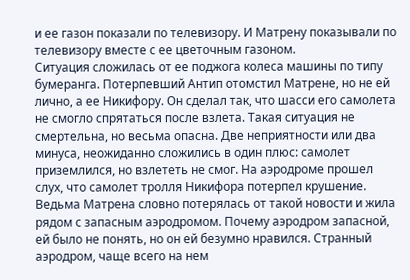и ее газон показали по телевизору. И Матрену показывали по телевизору вместе с ее цветочным газоном.
Ситуация сложилась от ее поджога колеса машины по типу бумеранга. Потерпевший Антип отомстил Матрене, но не ей лично, а ее Никифору. Он сделал так, что шасси его самолета не смогло спрятаться после взлета. Такая ситуация не смертельна, но весьма опасна. Две неприятности или два минуса, неожиданно сложились в один плюс: самолет приземлился, но взлететь не смог. На аэродроме прошел слух, что самолет тролля Никифора потерпел крушение.
Ведьма Матрена словно потерялась от такой новости и жила рядом с запасным аэродромом. Почему аэродром запасной, ей было не понять, но он ей безумно нравился. Странный аэродром, чаще всего на нем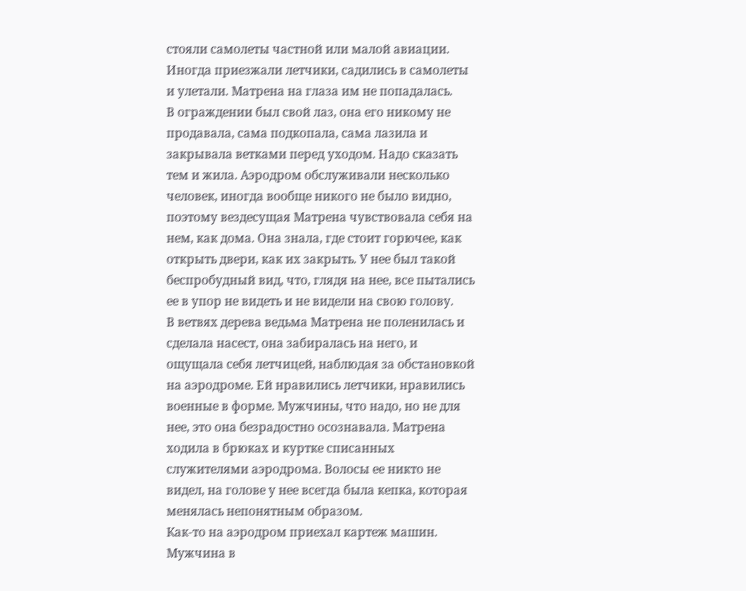стояли самолеты частной или малой авиации. Иногда приезжали летчики, садились в самолеты и улетали. Матрена на глаза им не попадалась.
В ограждении был свой лаз, она его никому не продавала, сама подкопала, сама лазила и закрывала ветками перед уходом. Надо сказать тем и жила. Аэродром обслуживали несколько человек, иногда вообще никого не было видно, поэтому вездесущая Матрена чувствовала себя на нем, как дома. Она знала, где стоит горючее, как открыть двери, как их закрыть. У нее был такой беспробудный вид, что, глядя на нее, все пытались ее в упор не видеть и не видели на свою голову.
В ветвях дерева ведьма Матрена не поленилась и сделала насест, она забиралась на него, и ощущала себя летчицей, наблюдая за обстановкой на аэродроме. Ей нравились летчики, нравились военные в форме. Мужчины, что надо, но не для нее, это она безрадостно осознавала. Матрена ходила в брюках и куртке списанных служителями аэродрома. Волосы ее никто не видел, на голове у нее всегда была кепка, которая менялась непонятным образом.
Как-то на аэродром приехал картеж машин. Мужчина в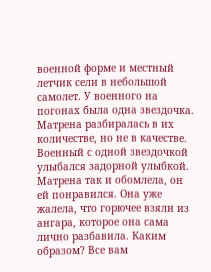военной форме и местный летчик сели в небольшой самолет. У военного на погонах была одна звездочка. Матрена разбиралась в их количестве, но не в качестве. Военный с одной звездочкой улыбался задорной улыбкой. Матрена так и обомлела, он ей понравился. Она уже жалела, что горючее взяли из ангара, которое она сама лично разбавила. Каким образом? Все вам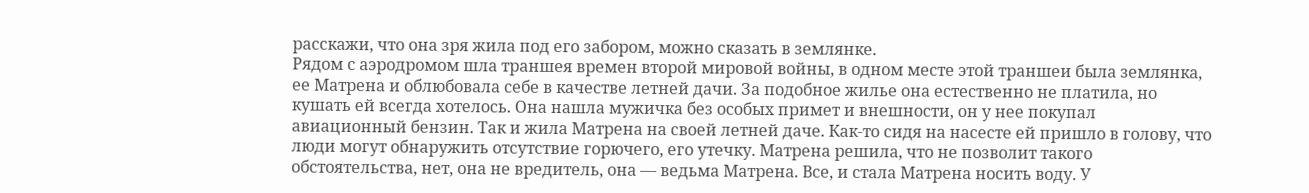расскажи, что она зря жила под его забором, можно сказать в землянке.
Рядом с аэродромом шла траншея времен второй мировой войны, в одном месте этой траншеи была землянка, ее Матрена и облюбовала себе в качестве летней дачи. За подобное жилье она естественно не платила, но кушать ей всегда хотелось. Она нашла мужичка без особых примет и внешности, он у нее покупал авиационный бензин. Так и жила Матрена на своей летней даче. Как-то сидя на насесте ей пришло в голову, что люди могут обнаружить отсутствие горючего, его утечку. Матрена решила, что не позволит такого обстоятельства, нет, она не вредитель, она — ведьма Матрена. Все, и стала Матрена носить воду. У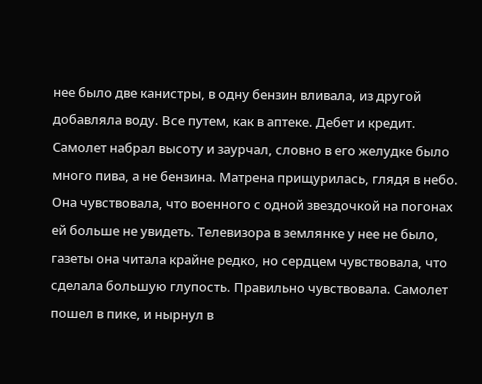нее было две канистры, в одну бензин вливала, из другой добавляла воду. Все путем, как в аптеке. Дебет и кредит.
Самолет набрал высоту и заурчал, словно в его желудке было много пива, а не бензина. Матрена прищурилась, глядя в небо. Она чувствовала, что военного с одной звездочкой на погонах ей больше не увидеть. Телевизора в землянке у нее не было, газеты она читала крайне редко, но сердцем чувствовала, что сделала большую глупость. Правильно чувствовала. Самолет пошел в пике, и нырнул в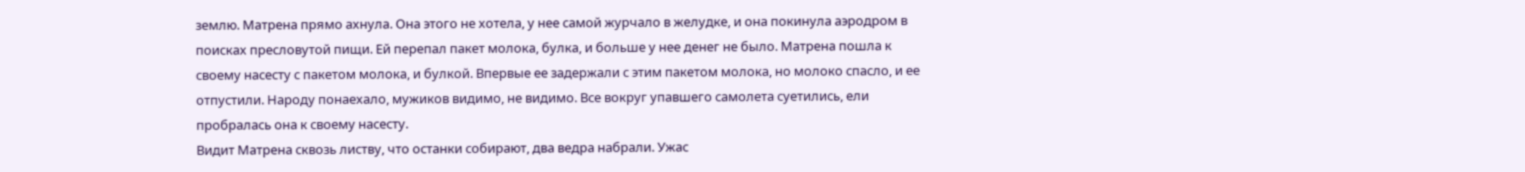землю. Матрена прямо ахнула. Она этого не хотела, у нее самой журчало в желудке, и она покинула аэродром в поисках пресловутой пищи. Ей перепал пакет молока, булка, и больше у нее денег не было. Матрена пошла к своему насесту с пакетом молока, и булкой. Впервые ее задержали с этим пакетом молока, но молоко спасло, и ее отпустили. Народу понаехало, мужиков видимо, не видимо. Все вокруг упавшего самолета суетились, ели пробралась она к своему насесту.
Видит Матрена сквозь листву, что останки собирают, два ведра набрали. Ужас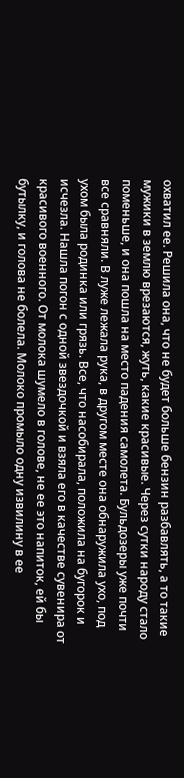охватил ее. Решила она, что не будет больше бензин разбавлять, а то такие мужики в землю врезаются, жуть, какие красивые. Через сутки народу стало поменьше, и она пошла на место падения самолета. Бульдозеры уже почти все сравняли. В луже лежала рука, в другом месте она обнаружила ухо, под ухом была родинка или грязь. Все, что насобирала, положила на бугорок и исчезла. Нашла погон с одной звездочкой и взяла его в качестве сувенира от красивого военного. От молока шумело в голове, не ее это напиток, ей бы бутылку, и голова не болела. Молоко промыло одну извилину в ее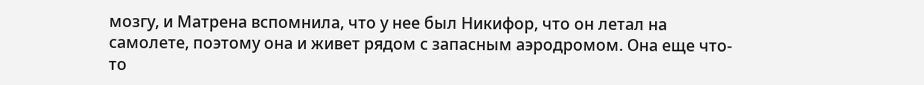мозгу, и Матрена вспомнила, что у нее был Никифор, что он летал на самолете, поэтому она и живет рядом с запасным аэродромом. Она еще что-то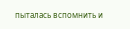пыталась вспомнить и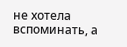не хотела вспоминать, а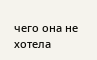чего она не хотела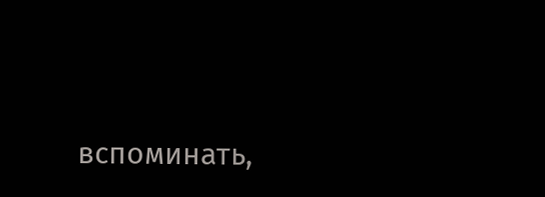вспоминать,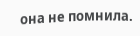она не помнила.